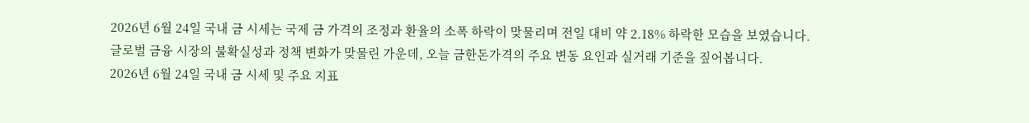2026년 6월 24일 국내 금 시세는 국제 금 가격의 조정과 환율의 소폭 하락이 맞물리며 전일 대비 약 2.18% 하락한 모습을 보였습니다. 글로벌 금융 시장의 불확실성과 정책 변화가 맞물린 가운데, 오늘 금한돈가격의 주요 변동 요인과 실거래 기준을 짚어봅니다.
2026년 6월 24일 국내 금 시세 및 주요 지표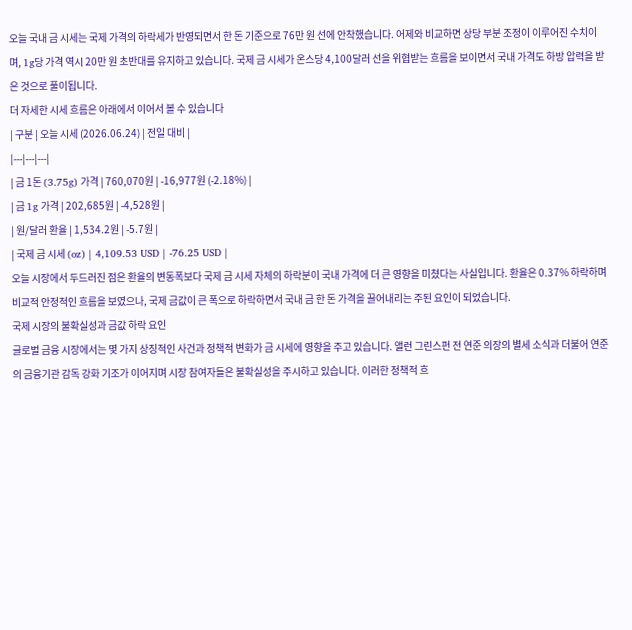오늘 국내 금 시세는 국제 가격의 하락세가 반영되면서 한 돈 기준으로 76만 원 선에 안착했습니다. 어제와 비교하면 상당 부분 조정이 이루어진 수치이며, 1g당 가격 역시 20만 원 초반대를 유지하고 있습니다. 국제 금 시세가 온스당 4,100달러 선을 위협받는 흐름을 보이면서 국내 가격도 하방 압력을 받은 것으로 풀이됩니다.
더 자세한 시세 흐름은 아래에서 이어서 볼 수 있습니다
| 구분 | 오늘 시세 (2026.06.24) | 전일 대비 |
|---|---|---|
| 금 1돈 (3.75g) 가격 | 760,070원 | -16,977원 (-2.18%) |
| 금 1g 가격 | 202,685원 | -4,528원 |
| 원/달러 환율 | 1,534.2원 | -5.7원 |
| 국제 금 시세 (oz) | 4,109.53 USD | -76.25 USD |
오늘 시장에서 두드러진 점은 환율의 변동폭보다 국제 금 시세 자체의 하락분이 국내 가격에 더 큰 영향을 미쳤다는 사실입니다. 환율은 0.37% 하락하며 비교적 안정적인 흐름을 보였으나, 국제 금값이 큰 폭으로 하락하면서 국내 금 한 돈 가격을 끌어내리는 주된 요인이 되었습니다.
국제 시장의 불확실성과 금값 하락 요인
글로벌 금융 시장에서는 몇 가지 상징적인 사건과 정책적 변화가 금 시세에 영향을 주고 있습니다. 앨런 그린스펀 전 연준 의장의 별세 소식과 더불어 연준의 금융기관 감독 강화 기조가 이어지며 시장 참여자들은 불확실성을 주시하고 있습니다. 이러한 정책적 흐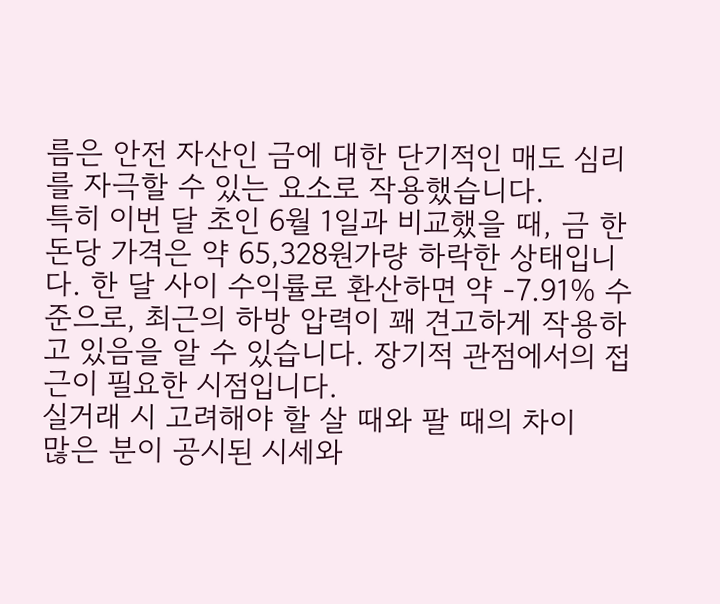름은 안전 자산인 금에 대한 단기적인 매도 심리를 자극할 수 있는 요소로 작용했습니다.
특히 이번 달 초인 6월 1일과 비교했을 때, 금 한 돈당 가격은 약 65,328원가량 하락한 상태입니다. 한 달 사이 수익률로 환산하면 약 -7.91% 수준으로, 최근의 하방 압력이 꽤 견고하게 작용하고 있음을 알 수 있습니다. 장기적 관점에서의 접근이 필요한 시점입니다.
실거래 시 고려해야 할 살 때와 팔 때의 차이
많은 분이 공시된 시세와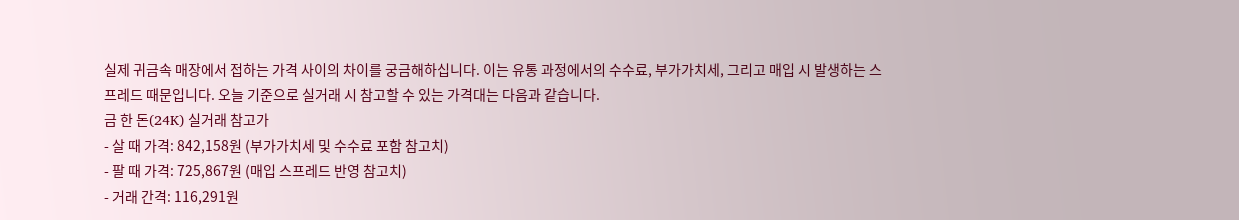실제 귀금속 매장에서 접하는 가격 사이의 차이를 궁금해하십니다. 이는 유통 과정에서의 수수료, 부가가치세, 그리고 매입 시 발생하는 스프레드 때문입니다. 오늘 기준으로 실거래 시 참고할 수 있는 가격대는 다음과 같습니다.
금 한 돈(24K) 실거래 참고가
- 살 때 가격: 842,158원 (부가가치세 및 수수료 포함 참고치)
- 팔 때 가격: 725,867원 (매입 스프레드 반영 참고치)
- 거래 간격: 116,291원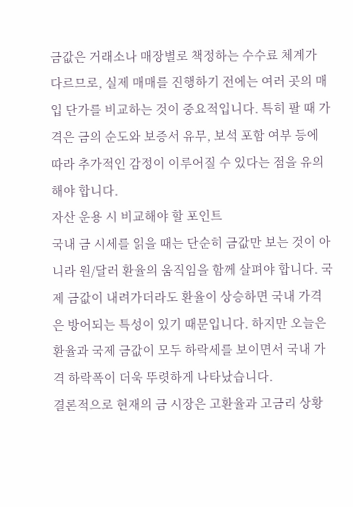금값은 거래소나 매장별로 책정하는 수수료 체계가 다르므로, 실제 매매를 진행하기 전에는 여러 곳의 매입 단가를 비교하는 것이 중요적입니다. 특히 팔 때 가격은 금의 순도와 보증서 유무, 보석 포함 여부 등에 따라 추가적인 감정이 이루어질 수 있다는 점을 유의해야 합니다.
자산 운용 시 비교해야 할 포인트
국내 금 시세를 읽을 때는 단순히 금값만 보는 것이 아니라 원/달러 환율의 움직임을 함께 살펴야 합니다. 국제 금값이 내려가더라도 환율이 상승하면 국내 가격은 방어되는 특성이 있기 때문입니다. 하지만 오늘은 환율과 국제 금값이 모두 하락세를 보이면서 국내 가격 하락폭이 더욱 뚜렷하게 나타났습니다.
결론적으로 현재의 금 시장은 고환율과 고금리 상황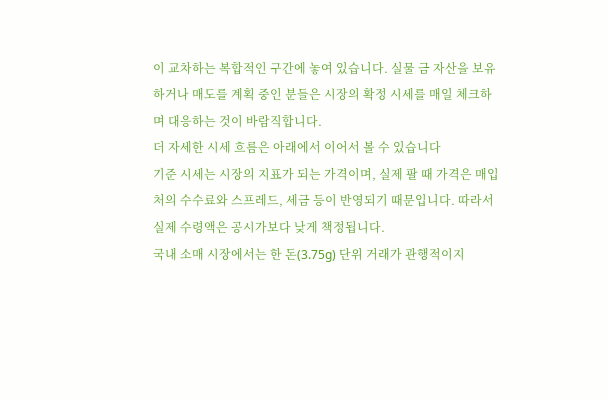이 교차하는 복합적인 구간에 놓여 있습니다. 실물 금 자산을 보유하거나 매도를 계획 중인 분들은 시장의 확정 시세를 매일 체크하며 대응하는 것이 바람직합니다.
더 자세한 시세 흐름은 아래에서 이어서 볼 수 있습니다
기준 시세는 시장의 지표가 되는 가격이며, 실제 팔 때 가격은 매입처의 수수료와 스프레드, 세금 등이 반영되기 때문입니다. 따라서 실제 수령액은 공시가보다 낮게 책정됩니다.
국내 소매 시장에서는 한 돈(3.75g) 단위 거래가 관행적이지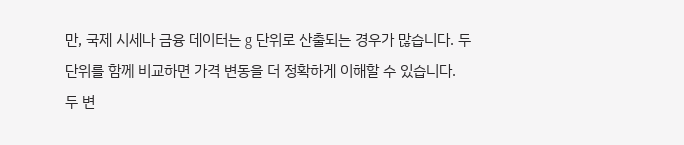만, 국제 시세나 금융 데이터는 g 단위로 산출되는 경우가 많습니다. 두 단위를 함께 비교하면 가격 변동을 더 정확하게 이해할 수 있습니다.
두 변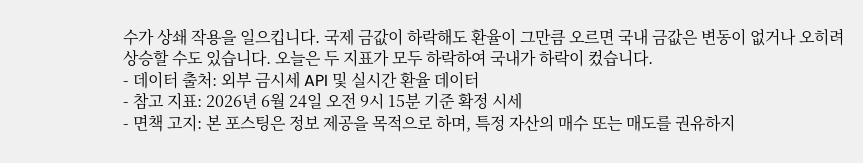수가 상쇄 작용을 일으킵니다. 국제 금값이 하락해도 환율이 그만큼 오르면 국내 금값은 변동이 없거나 오히려 상승할 수도 있습니다. 오늘은 두 지표가 모두 하락하여 국내가 하락이 컸습니다.
- 데이터 출처: 외부 금시세 API 및 실시간 환율 데이터
- 참고 지표: 2026년 6월 24일 오전 9시 15분 기준 확정 시세
- 면책 고지: 본 포스팅은 정보 제공을 목적으로 하며, 특정 자산의 매수 또는 매도를 권유하지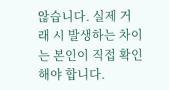않습니다. 실제 거래 시 발생하는 차이는 본인이 직접 확인해야 합니다.